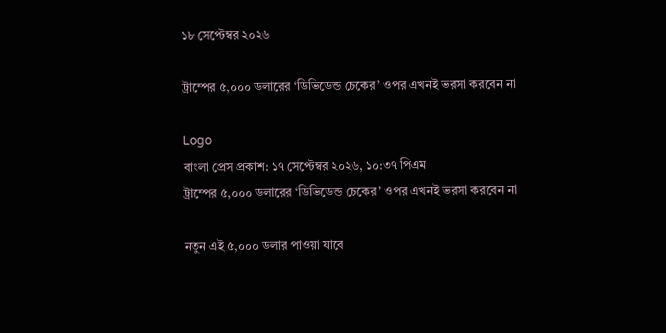১৮ সেপ্টেম্বর ২০২৬

ট্রাম্পের ৫,০০০ ডলারের ‘ডিভিডেন্ড চেকের’ ওপর এখনই ভরসা করবেন না

Logo
বাংলা প্রেস প্রকাশ: ১৭ সেপ্টেম্বর ২০২৬, ১০:৩৭ পিএম
ট্রাম্পের ৫,০০০ ডলারের ‘ডিভিডেন্ড চেকের’ ওপর এখনই ভরসা করবেন না

নতুন এই ৫,০০০ ডলার পাওয়া যাবে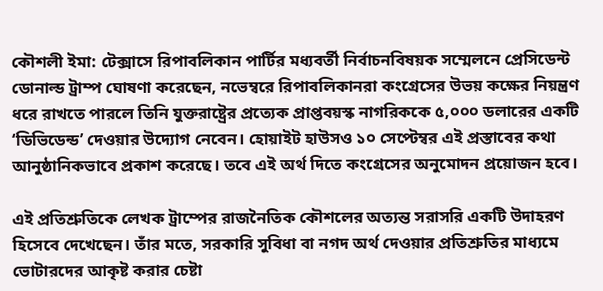কৌশলী ইমা: টেক্সাসে রিপাবলিকান পার্টির মধ্যবর্তী নির্বাচনবিষয়ক সম্মেলনে প্রেসিডেন্ট ডোনাল্ড ট্রাম্প ঘোষণা করেছেন, নভেম্বরে রিপাবলিকানরা কংগ্রেসের উভয় কক্ষের নিয়ন্ত্রণ ধরে রাখতে পারলে তিনি যুক্তরাষ্ট্রের প্রত্যেক প্রাপ্তবয়স্ক নাগরিককে ৫,০০০ ডলারের একটি ‘ডিভিডেন্ড’ দেওয়ার উদ্যোগ নেবেন। হোয়াইট হাউসও ১০ সেপ্টেম্বর এই প্রস্তাবের কথা আনুষ্ঠানিকভাবে প্রকাশ করেছে। তবে এই অর্থ দিতে কংগ্রেসের অনুমোদন প্রয়োজন হবে।

এই প্রতিশ্রুতিকে লেখক ট্রাম্পের রাজনৈতিক কৌশলের অত্যন্ত সরাসরি একটি উদাহরণ হিসেবে দেখেছেন। তাঁর মতে, সরকারি সুবিধা বা নগদ অর্থ দেওয়ার প্রতিশ্রুতির মাধ্যমে ভোটারদের আকৃষ্ট করার চেষ্টা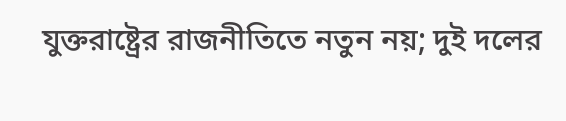যুক্তরাষ্ট্রের রাজনীতিতে নতুন নয়; দুই দলের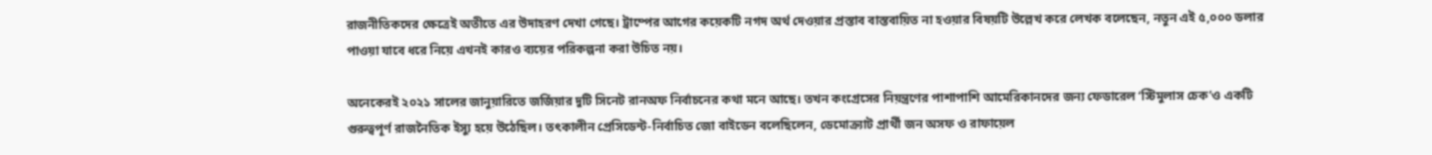রাজনীতিকদের ক্ষেত্রেই অতীতে এর উদাহরণ দেখা গেছে। ট্রাম্পের আগের কয়েকটি নগদ অর্থ দেওয়ার প্রস্তাব বাস্তবায়িত না হওয়ার বিষয়টি উল্লেখ করে লেখক বলেছেন, নতুন এই ৫,০০০ ডলার পাওয়া যাবে ধরে নিয়ে এখনই কারও ব্যয়ের পরিকল্পনা করা উচিত নয়।

অনেকেরই ২০২১ সালের জানুয়ারিতে জর্জিয়ার দুটি সিনেট রানঅফ নির্বাচনের কথা মনে আছে। তখন কংগ্রেসের নিয়ন্ত্রণের পাশাপাশি আমেরিকানদের জন্য ফেডারেল ‘স্টিমুলাস চেক’ও একটি গুরুত্বপূর্ণ রাজনৈতিক ইস্যু হয়ে উঠেছিল। তৎকালীন প্রেসিডেন্ট-নির্বাচিত জো বাইডেন বলেছিলেন, ডেমোক্র্যাট প্রার্থী জন অসফ ও রাফায়েল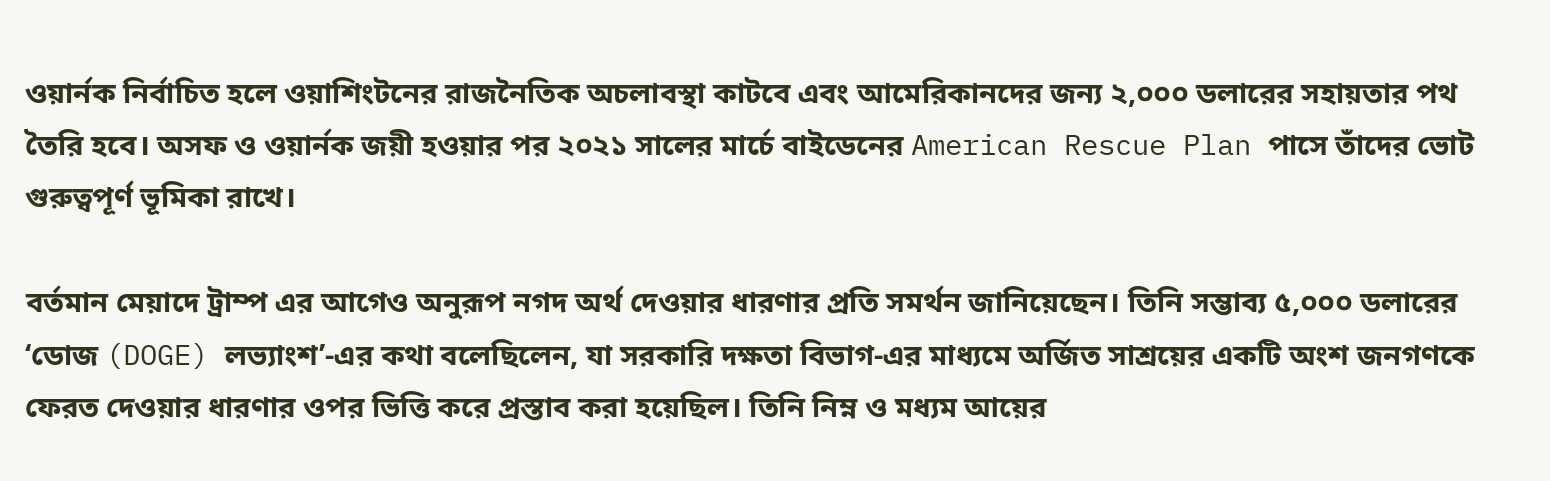ওয়ার্নক নির্বাচিত হলে ওয়াশিংটনের রাজনৈতিক অচলাবস্থা কাটবে এবং আমেরিকানদের জন্য ২,০০০ ডলারের সহায়তার পথ তৈরি হবে। অসফ ও ওয়ার্নক জয়ী হওয়ার পর ২০২১ সালের মার্চে বাইডেনের American Rescue Plan পাসে তাঁদের ভোট গুরুত্বপূর্ণ ভূমিকা রাখে।

বর্তমান মেয়াদে ট্রাম্প এর আগেও অনুরূপ নগদ অর্থ দেওয়ার ধারণার প্রতি সমর্থন জানিয়েছেন। তিনি সম্ভাব্য ৫,০০০ ডলারের ‘ডোজ (DOGE) লভ্যাংশ’-এর কথা বলেছিলেন, যা সরকারি দক্ষতা বিভাগ-এর মাধ্যমে অর্জিত সাশ্রয়ের একটি অংশ জনগণকে ফেরত দেওয়ার ধারণার ওপর ভিত্তি করে প্রস্তাব করা হয়েছিল। তিনি নিম্ন ও মধ্যম আয়ের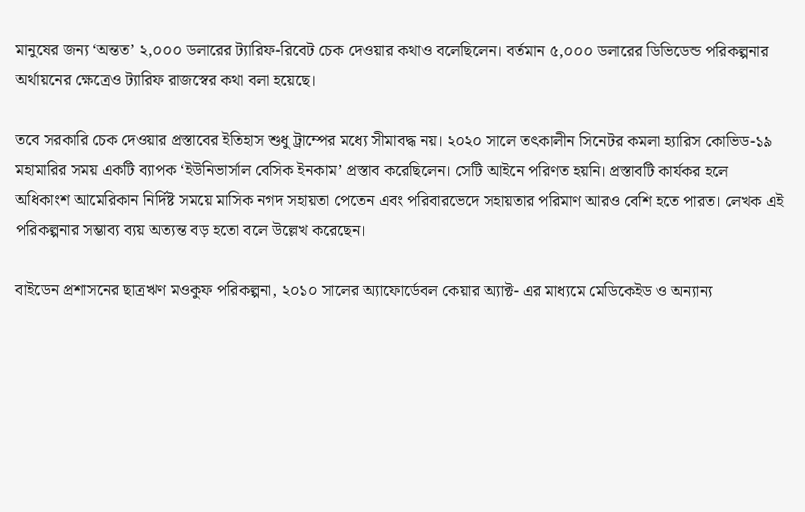মানুষের জন্য ‘অন্তত’ ২,০০০ ডলারের ট্যারিফ-রিবেট চেক দেওয়ার কথাও বলেছিলেন। বর্তমান ৫,০০০ ডলারের ডিভিডেন্ড পরিকল্পনার অর্থায়নের ক্ষেত্রেও ট্যারিফ রাজস্বের কথা বলা হয়েছে।

তবে সরকারি চেক দেওয়ার প্রস্তাবের ইতিহাস শুধু ট্রাম্পের মধ্যে সীমাবদ্ধ নয়। ২০২০ সালে তৎকালীন সিনেটর কমলা হ্যারিস কোভিড-১৯ মহামারির সময় একটি ব্যাপক ‘ইউনিভার্সাল বেসিক ইনকাম’ প্রস্তাব করেছিলেন। সেটি আইনে পরিণত হয়নি। প্রস্তাবটি কার্যকর হলে অধিকাংশ আমেরিকান নির্দিষ্ট সময়ে মাসিক নগদ সহায়তা পেতেন এবং পরিবারভেদে সহায়তার পরিমাণ আরও বেশি হতে পারত। লেখক এই পরিকল্পনার সম্ভাব্য ব্যয় অত্যন্ত বড় হতো বলে উল্লেখ করেছেন।

বাইডেন প্রশাসনের ছাত্রঋণ মওকুফ পরিকল্পনা, ২০১০ সালের অ্যাফোর্ডেবল কেয়ার অ্যাক্ট- এর মাধ্যমে মেডিকেইড ও অন্যান্য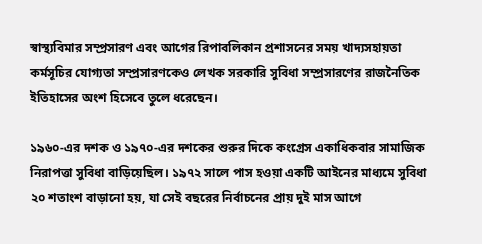স্বাস্থ্যবিমার সম্প্রসারণ এবং আগের রিপাবলিকান প্রশাসনের সময় খাদ্যসহায়তা কর্মসূচির যোগ্যতা সম্প্রসারণকেও লেখক সরকারি সুবিধা সম্প্রসারণের রাজনৈতিক ইতিহাসের অংশ হিসেবে তুলে ধরেছেন।

১৯৬০-এর দশক ও ১৯৭০-এর দশকের শুরুর দিকে কংগ্রেস একাধিকবার সামাজিক নিরাপত্তা সুবিধা বাড়িয়েছিল। ১৯৭২ সালে পাস হওয়া একটি আইনের মাধ্যমে সুবিধা ২০ শতাংশ বাড়ানো হয়, যা সেই বছরের নির্বাচনের প্রায় দুই মাস আগে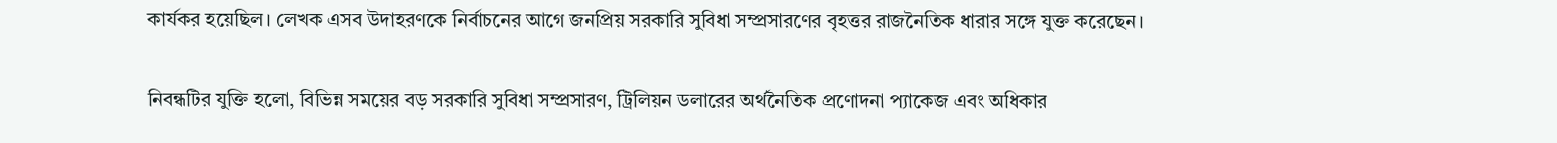কার্যকর হয়েছিল। লেখক এসব উদাহরণকে নির্বাচনের আগে জনপ্রিয় সরকারি সুবিধা সম্প্রসারণের বৃহত্তর রাজনৈতিক ধারার সঙ্গে যুক্ত করেছেন।

নিবন্ধটির যুক্তি হলো, বিভিন্ন সময়ের বড় সরকারি সুবিধা সম্প্রসারণ, ট্রিলিয়ন ডলারের অর্থনৈতিক প্রণোদনা প্যাকেজ এবং অধিকার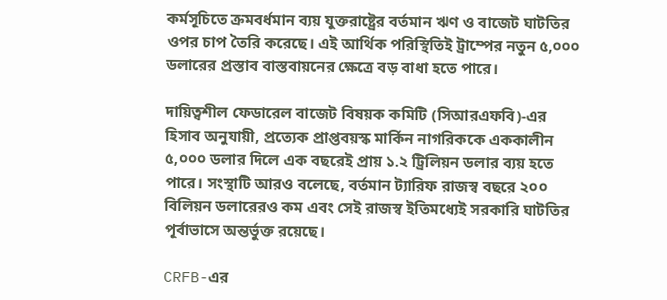কর্মসূচিতে ক্রমবর্ধমান ব্যয় যুক্তরাষ্ট্রের বর্তমান ঋণ ও বাজেট ঘাটতির ওপর চাপ তৈরি করেছে। এই আর্থিক পরিস্থিতিই ট্রাম্পের নতুন ৫,০০০ ডলারের প্রস্তাব বাস্তবায়নের ক্ষেত্রে বড় বাধা হতে পারে।

দায়িত্বশীল ফেডারেল বাজেট বিষয়ক কমিটি (সিআরএফবি)-এর হিসাব অনুযায়ী, প্রত্যেক প্রাপ্তবয়স্ক মার্কিন নাগরিককে এককালীন ৫,০০০ ডলার দিলে এক বছরেই প্রায় ১.২ ট্রিলিয়ন ডলার ব্যয় হতে পারে। সংস্থাটি আরও বলেছে, বর্তমান ট্যারিফ রাজস্ব বছরে ২০০ বিলিয়ন ডলারেরও কম এবং সেই রাজস্ব ইতিমধ্যেই সরকারি ঘাটতির পূর্বাভাসে অন্তর্ভুক্ত রয়েছে।

CRFB-এর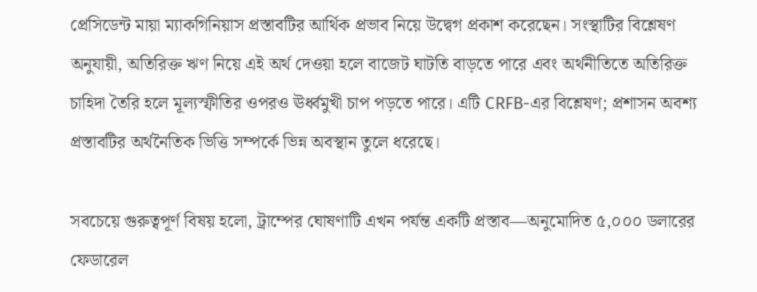প্রেসিডেন্ট মায়া ম্যাকগিনিয়াস প্রস্তাবটির আর্থিক প্রভাব নিয়ে উদ্বেগ প্রকাশ করেছেন। সংস্থাটির বিশ্লেষণ অনুযায়ী, অতিরিক্ত ঋণ নিয়ে এই অর্থ দেওয়া হলে বাজেট ঘাটতি বাড়তে পারে এবং অর্থনীতিতে অতিরিক্ত চাহিদা তৈরি হলে মূল্যস্ফীতির ওপরও ঊর্ধ্বমুখী চাপ পড়তে পারে। এটি CRFB-এর বিশ্লেষণ; প্রশাসন অবশ্য প্রস্তাবটির অর্থনৈতিক ভিত্তি সম্পর্কে ভিন্ন অবস্থান তুলে ধরেছে।

সবচেয়ে গুরুত্বপূর্ণ বিষয় হলো, ট্রাম্পের ঘোষণাটি এখন পর্যন্ত একটি প্রস্তাব—অনুমোদিত ৫,০০০ ডলারের ফেডারেল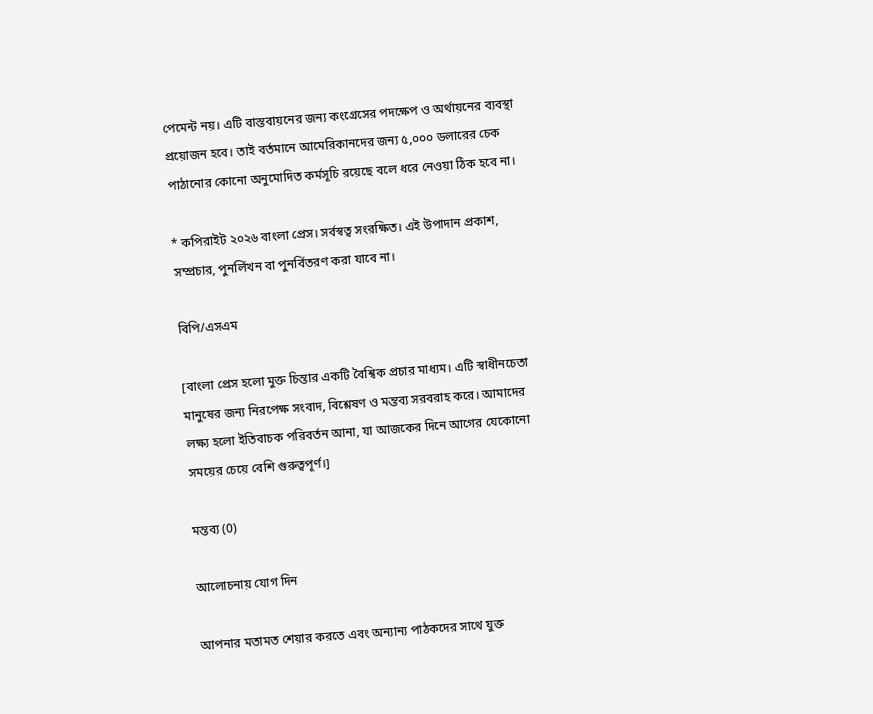পেমেন্ট নয়। এটি বাস্তবায়নের জন্য কংগ্রেসের পদক্ষেপ ও অর্থায়নের ব্যবস্থা প্রয়োজন হবে। তাই বর্তমানে আমেরিকানদের জন্য ৫,০০০ ডলারের চেক পাঠানোর কোনো অনুমোদিত কর্মসূচি রয়েছে বলে ধরে নেওয়া ঠিক হবে না।

* কপিরাইট ২০২৬ বাংলা প্রেস। সর্বস্বত্ব সংরক্ষিত। এই উপাদান প্রকাশ, সম্প্রচার, পুনর্লিখন বা পুনর্বিতরণ করা যাবে না।

বিপি/এসএম

[বাংলা প্রেস হলো মুক্ত চিন্তার একটি বৈশ্বিক প্রচার মাধ্যম। এটি স্বাধীনচেতা মানুষের জন্য নিরপেক্ষ সংবাদ, বিশ্লেষণ ও মন্তব্য সরবরাহ করে। আমাদের লক্ষ্য হলো ইতিবাচক পরিবর্তন আনা, যা আজকের দিনে আগের যেকোনো সময়ের চেয়ে বেশি গুরুত্বপূর্ণ।]

মন্তব্য (0)

আলোচনায় যোগ দিন

আপনার মতামত শেয়ার করতে এবং অন্যান্য পাঠকদের সাথে যুক্ত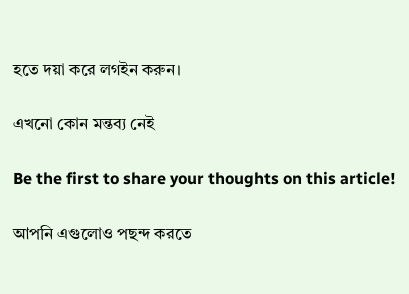হতে দয়া করে লগইন করুন।

এখনো কোন মন্তব্য নেই

Be the first to share your thoughts on this article!

আপনি এগুলোও পছন্দ করতে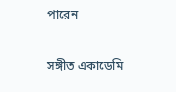পারেন

সঙ্গীত একাডেমি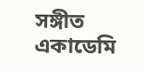সঙ্গীত একাডেমি